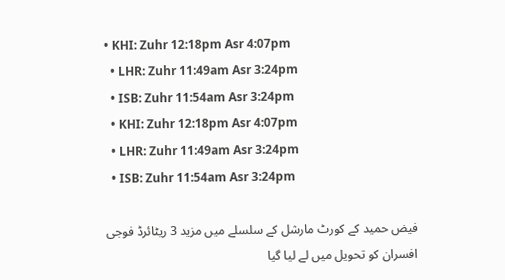• KHI: Zuhr 12:18pm Asr 4:07pm
  • LHR: Zuhr 11:49am Asr 3:24pm
  • ISB: Zuhr 11:54am Asr 3:24pm
  • KHI: Zuhr 12:18pm Asr 4:07pm
  • LHR: Zuhr 11:49am Asr 3:24pm
  • ISB: Zuhr 11:54am Asr 3:24pm

فیض حمید کے کورٹ مارشل کے سلسلے میں مزید 3 ریٹائرڈ فوجی افسران کو تحویل میں لے لیا گیا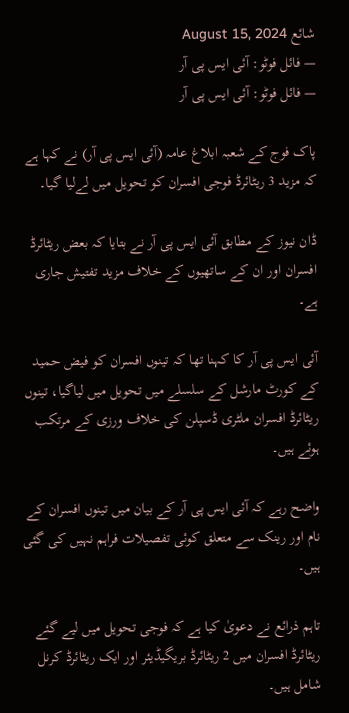شائع August 15, 2024
— فائل فوٹو: آئی ایس پی آر
— فائل فوٹو: آئی ایس پی آر

پاک فوج کے شعبہ ابلاغ عامہ (آئی ایس پی آر) نے کہا ہے کہ مزید 3 ریٹائرڈ فوجی افسران کو تحویل میں لےلیا گیا۔

ڈان نیوز کے مطابق آئی ایس پی آر نے بتایا کہ بعض ریٹائرڈ افسران اور ان کے ساتھیوں کے خلاف مزید تفتیش جاری ہے۔

آئی ایس پی آر کا کہنا تھا کہ تینوں افسران کو فیض حمید کے کورٹ مارشل کے سلسلے میں تحویل میں لیاگیا، تینوں ریٹائرڈ افسران ملٹری ڈسپلن کی خلاف ورزی کے مرتکب ہوئے ہیں۔

واضح رہے کہ آئی ایس پی آر کے بیان میں تینوں افسران کے نام اور رینک سے متعلق کوئی تفصیلات فراہم نہیں کی گئی ہیں۔

تاہم ذرائع نے دعویٰ کیا ہے کہ فوجی تحویل میں لیے گئے ریٹائرڈ افسران میں 2 ریٹائرڈ بریگیڈیئر اور ایک ریٹائرڈ کرنل شامل ہیں۔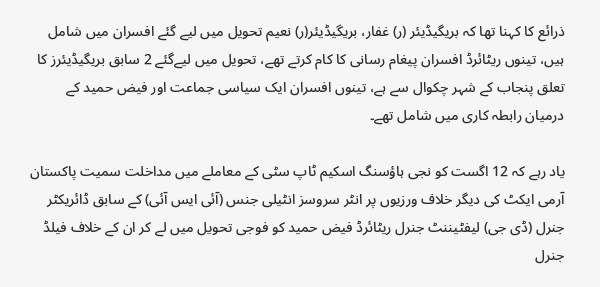ذرائع کا کہنا تھا کہ بریگیڈیئر (ر) غفار، بریگیڈیئر(ر) نعیم تحویل میں لیے گئے افسران میں شامل ہیں، تینوں ریٹائرڈ افسران پیغام رسانی کا کام کرتے تھے، تحویل میں لیےگئے 2 سابق بریگیڈیئرز کا تعلق پنجاب کے شہر چکوال سے ہے، تینوں افسران ایک سیاسی جماعت اور فیض حمید کے درمیان رابطہ کاری میں شامل تھے۔

یاد رہے کہ 12 اگست کو نجی ہاؤسنگ اسکیم ٹاپ سٹی کے معاملے میں مداخلت سمیت پاکستان آرمی ایکٹ کی دیگر خلاف ورزیوں پر انٹر سروسز انٹیلی جنس (آئی ایس آئی) کے سابق ڈائریکٹر جنرل (ڈی جی) لیفٹیننٹ جنرل ریٹائرڈ فیض حمید کو فوجی تحویل میں لے کر ان کے خلاف فیلڈ جنرل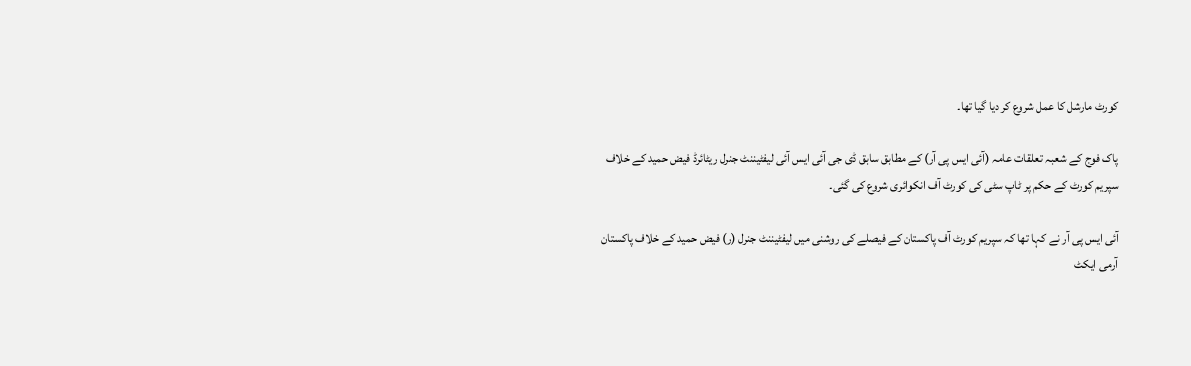کورٹ مارشل کا عمل شروع کر دیا گیا تھا۔

پاک فوج کے شعبہ تعلقات عامہ (آئی ایس پی آر) کے مطابق سابق ڈی جی آئی ایس آئی لیفٹیننٹ جنرل ریٹائرڈ فیض حمید کے خلاف سپریم کورٹ کے حکم پر ٹاپ سٹی کی کورٹ آف انکوائری شروع کی گئی۔

آئی ایس پی آر نے کہا تھا کہ سپریم کورٹ آف پاکستان کے فیصلے کی روشنی میں لیفٹیننٹ جنرل (ر) فیض حمید کے خلاف پاکستان آرمی ایکٹ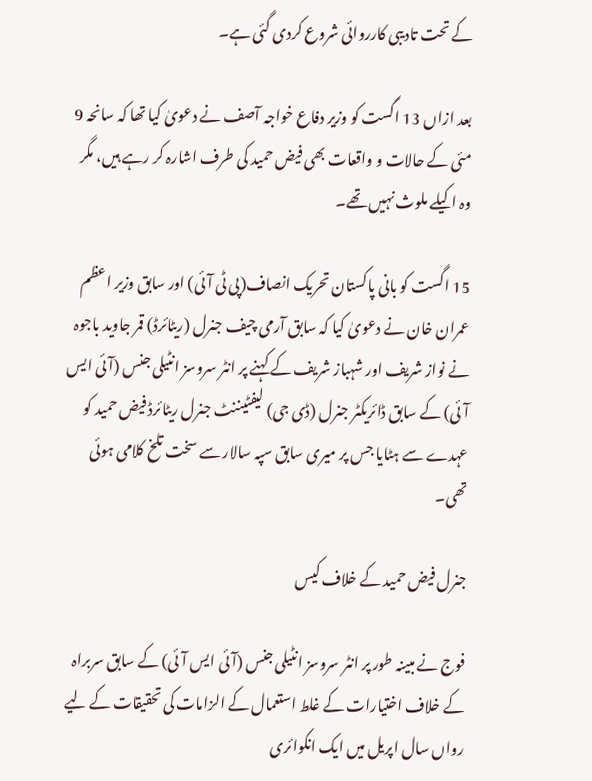کے تحت تادیبی کارروائی شروع کردی گئی ہے۔

بعد ازاں 13 اگست کو وزیر دفاع خواجہ آصف نے دعویٰ کیا تھا کہ سانحہ 9 مئی کے حالات و واقعات بھی فیض حمید کی طرف اشارہ کر رہے ہیں، مگر وہ اکیلے ملوث نہیں تھے۔

15 اگست کو بانی پاکستان تحریک انصاف(پی ٹی آئی) اور سابق وزیر اعظم عمران خان نے دعویٰ کیا کہ سابق آرمی چیف جنرل (ریٹائرڈ) قمر جاوید باجوہ نے نواز شریف اور شہباز شریف کے کہنے پر انٹر سروسز انٹیلی جنس (آئی ایس آئی) کے سابق ڈائریکٹر جنرل (ڈی جی) لیفٹیننٹ جنرل ریٹائرڈ فیض حمید کو عہدے سے ہٹایا جس پر میری سابق سپہ سالار سے سخت تلخ کلامی ہوئی تھی۔

جنرل فیض حمید کے خلاف کیس

فوج نے مبینہ طور پر انٹر سروسز انٹیلی جنس (آئی ایس آئی) کے سابق سربراہ کے خلاف اختیارات کے غلط استعمال کے الزامات کی تحقیقات کے لیے رواں سال اپریل میں ایک انکوائری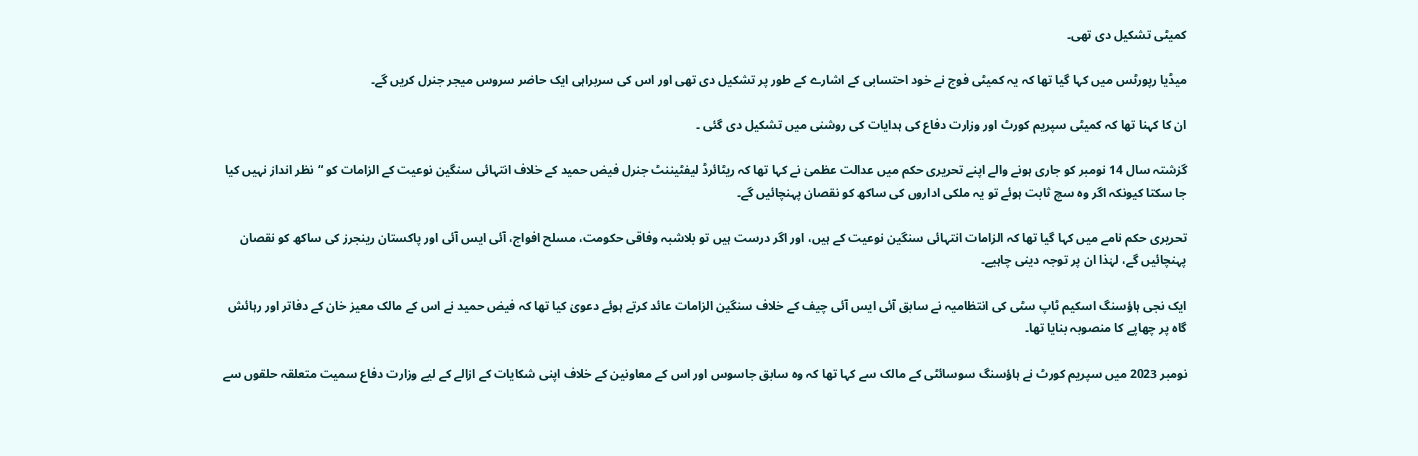کمیٹی تشکیل دی تھی۔

میڈیا رپورٹس میں کہا گیا تھا کہ یہ کمیٹی فوج نے خود احتسابی کے اشارے کے طور پر تشکیل دی تھی اور اس کی سربراہی ایک حاضر سروس میجر جنرل کریں گے۔

ان کا کہنا تھا کہ کمیٹی سپریم کورٹ اور وزارت دفاع کی ہدایات کی روشنی میں تشکیل دی گئی ۔

گزشتہ سال 14 نومبر کو جاری ہونے والے اپنے تحریری حکم میں عدالت عظمیٰ نے کہا تھا کہ ریٹائرڈ لیفٹیننٹ جنرل فیض حمید کے خلاف انتہائی سنگین نوعیت کے الزامات کو “نظر انداز نہیں کیا جا سکتا کیونکہ اگر وہ سچ ثابت ہوئے تو یہ ملکی اداروں کی ساکھ کو نقصان پہنچائیں گے۔

تحریری حکم نامے میں کہا گیا تھا کہ الزامات انتہائی سنگین نوعیت کے ہیں، اور اگر درست ہیں تو بلاشبہ وفاقی حکومت، مسلح افواج، آئی ایس آئی اور پاکستان رینجرز کی ساکھ کو نقصان پہنچائیں گے، لہٰذا ان پر توجہ دینی چاہیے۔

ایک نجی ہاؤسنگ اسکیم ٹاپ سٹی کی انتظامیہ نے سابق آئی ایس آئی چیف کے خلاف سنگین الزامات عائد کرتے ہوئے دعویٰ کیا تھا کہ فیض حمید نے اس کے مالک معیز خان کے دفاتر اور رہائش گاہ پر چھاپے کا منصوبہ بنایا تھا۔

نومبر 2023 میں سپریم کورٹ نے ہاؤسنگ سوسائٹی کے مالک سے کہا تھا کہ وہ سابق جاسوس اور اس کے معاونین کے خلاف اپنی شکایات کے ازالے کے لیے وزارت دفاع سمیت متعلقہ حلقوں سے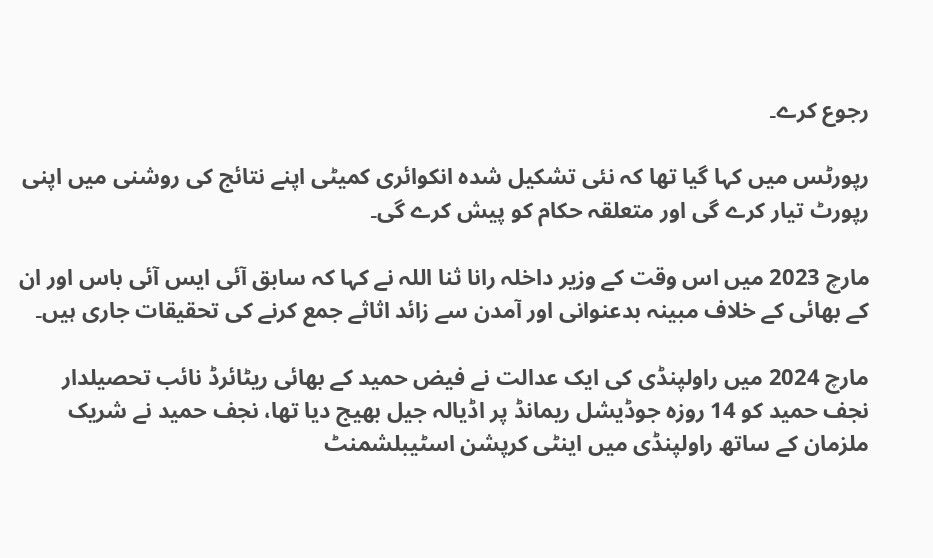رجوع کرے۔

رپورٹس میں کہا گیا تھا کہ نئی تشکیل شدہ انکوائری کمیٹی اپنے نتائج کی روشنی میں اپنی رپورٹ تیار کرے گی اور متعلقہ حکام کو پیش کرے گی۔

مارچ 2023 میں اس وقت کے وزیر داخلہ رانا ثنا اللہ نے کہا کہ سابق آئی ایس آئی باس اور ان کے بھائی کے خلاف مبینہ بدعنوانی اور آمدن سے زائد اثاثے جمع کرنے کی تحقیقات جاری ہیں۔

مارچ 2024 میں راولپنڈی کی ایک عدالت نے فیض حمید کے بھائی ریٹائرڈ نائب تحصیلدار نجف حمید کو 14 روزہ جوڈیشل ریمانڈ پر اڈیالہ جیل بھیج دیا تھا، نجف حمید نے شریک ملزمان کے ساتھ راولپنڈی میں اینٹی کرپشن اسٹیبلشمنٹ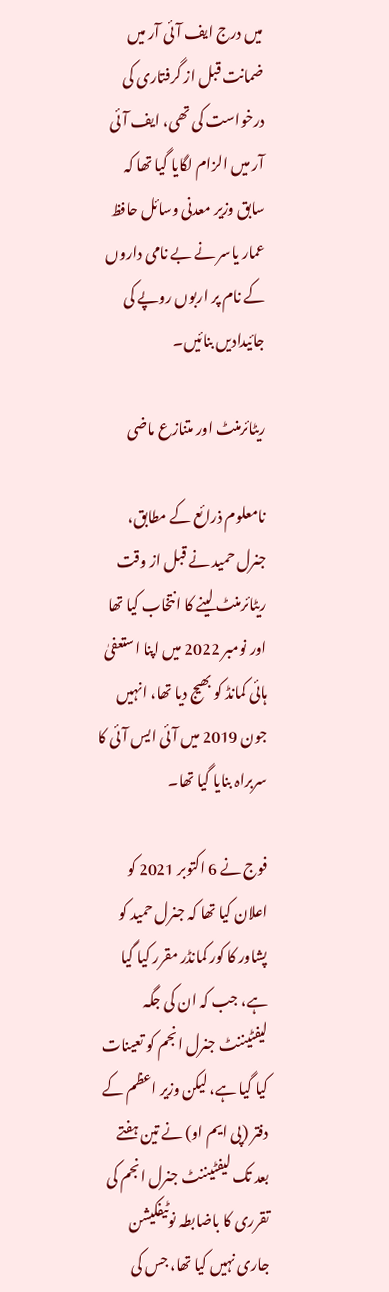میں درج ایف آئی آر میں ضمانت قبل از گرفتاری کی درخواست کی تھی، ایف آئی آر میں الزام لگایا گیا تھا کہ سابق وزیر معدنی وسائل حافظ عمار یاسر نے بے نامی داروں کے نام پر اربوں روپے کی جائیدادیں بنائیں۔

ریٹائرمنٹ اور متنازع ماضی

نامعلوم ذرائع کے مطابق، جنرل حمید نے قبل از وقت ریٹائرمنٹ لینے کا انتخاب کیا تھا اور نومبر 2022 میں اپنا استعفیٰ ہائی کمانڈ کو بھیج دیا تھا، انہیں جون 2019 میں آئی ایس آئی کا سربراہ بنایا گیا تھا۔

فوج نے 6 اکتوبر 2021 کو اعلان کیا تھا کہ جنرل حمید کو پشاور کا کور کمانڈر مقرر کیا گیا ہے، جب کہ ان کی جگہ لیفٹیننٹ جنرل انجم کو تعینات کیا گیا ہے، لیکن وزیر اعظم کے دفتر (پی ایم او) نے تین ہفتے بعد تک لیفٹیننٹ جنرل انجم کی تقرری کا باضابطہ نوٹیفکیشن جاری نہیں کیا تھا، جس کی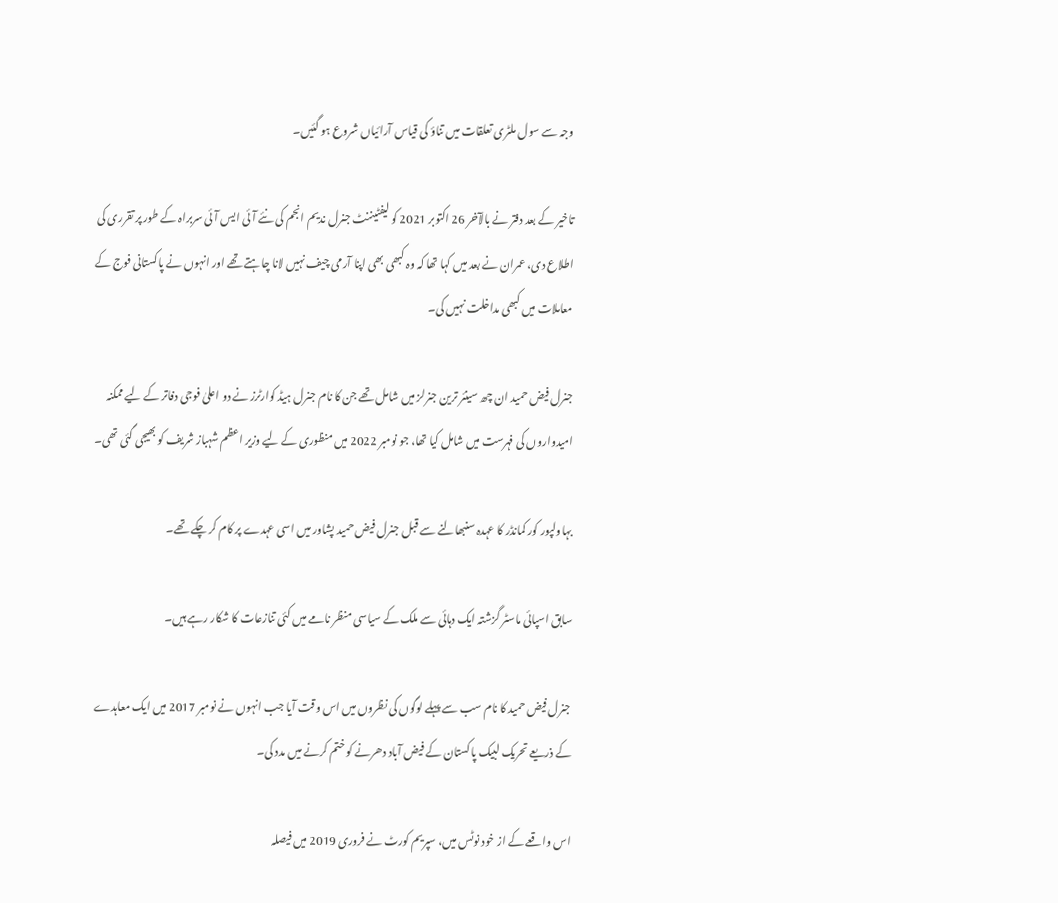وجہ سے سول ملٹری تعلقات میں تناؤ کی قیاس آرائیاں شروع ہو گئیں۔

تاخیر کے بعد دفتر نے بالآخر 26 اکتوبر 2021 کو لیفٹیننٹ جنرل ندیم انجم کی نئے آئی ایس آئی سربراہ کے طور پر تقرری کی اطلاع دی، عمران نے بعد میں کہا تھا کہ وہ کبھی بھی اپنا آرمی چیف نہیں لانا چاہتے تھے اور انہوں نے پاکستانی فوج کے معاملات میں کبھی مداخلت نہیں کی۔

جنرل فیض حمید ان چھ سینئر ترین جنرلز میں شامل تھے جن کا نام جنرل ہیڈ کوارٹرز نے دو اعلیٰ فوجی دفاتر کے لیے ممکنہ امیدواروں کی فہرست میں شامل کیا تھا، جو نومبر 2022 میں منظوری کے لیے وزیر اعظم شہباز شریف کو بھیجی گئی تھی۔

بہاولپور کور کمانڈر کا عہدہ سنبھالنے سے قبل جنرل فیض حمید پشاور میں اسی عہدے پر کام کر چکے تھے۔

سابق اسپائی ماسٹر گزشتہ ایک دہائی سے ملک کے سیاسی منظر نامے میں کئی تنازعات کا شکار رہے ہیں۔

جنرل فیض حمید کا نام سب سے پہلے لوگوں کی نظروں میں اس وقت آیا جب انہوں نے نومبر 2017 میں ایک معاہدے کے ذریعے تحریک لبیک پاکستان کے فیض آباد دھرنے کو ختم کرنے میں مدد کی۔

اس واقعے کے از خود نوٹس میں، سپریم کورٹ نے فروری 2019 میں فیصلہ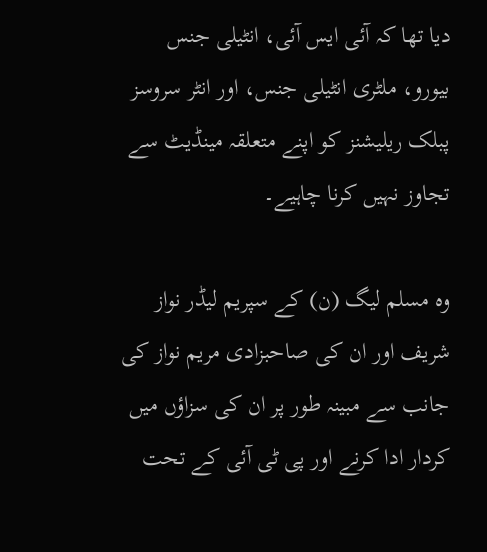دیا تھا کہ آئی ایس آئی، انٹیلی جنس بیورو، ملٹری انٹیلی جنس، اور انٹر سروسز پبلک ریلیشنز کو اپنے متعلقہ مینڈیٹ سے تجاوز نہیں کرنا چاہیے۔

وہ مسلم لیگ (ن) کے سپریم لیڈر نواز شریف اور ان کی صاحبزادی مریم نواز کی جانب سے مبینہ طور پر ان کی سزاؤں میں کردار ادا کرنے اور پی ٹی آئی کے تحت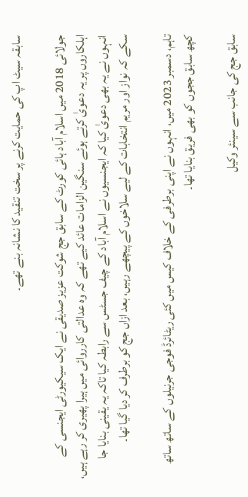سابقہ سیٹ اپ کی حمایت کرنے پر سخت تنقید کا نشانہ بنے تھے۔

جولائی 2018 میں اسلام آباد ہائی کورٹ کے سابق جج شوکت عزیز صدیقی نے ایک سیکیورٹی ایجنسی کے اہلکاروں پر یہ دعویٰ کرتے ہوئے سنگین الزامات عائد کیے تھے کہ وہ عدالتی کارروائی میں ہیرا پھیری کر رہے ہیں، انہوں نے یہ بھی دعویٰ کیا کہ ایجنسیوں نے اسلام آباد کے چیف جسٹس سے رابطہ کیا تاکہ یہ یقینی بنایا جا سکے کہ نواز اور مریم انتخابات کے لیے سلاخوں کے پیچھے رہیں، بعد ازاں جج کو برطرف کر دیا گیا تھا۔

تاہم، دسمبر 2023 میں، انہوں نے اپنی برطرفی کے خلاف کیس میں کئی ریٹائرڈ فوجی جرنیلوں کے ساتھ ساتھ کچھ سابق ججوں کو بھی فریق بنایا تھا۔

سابق جج کی جانب سے سینئر وکیل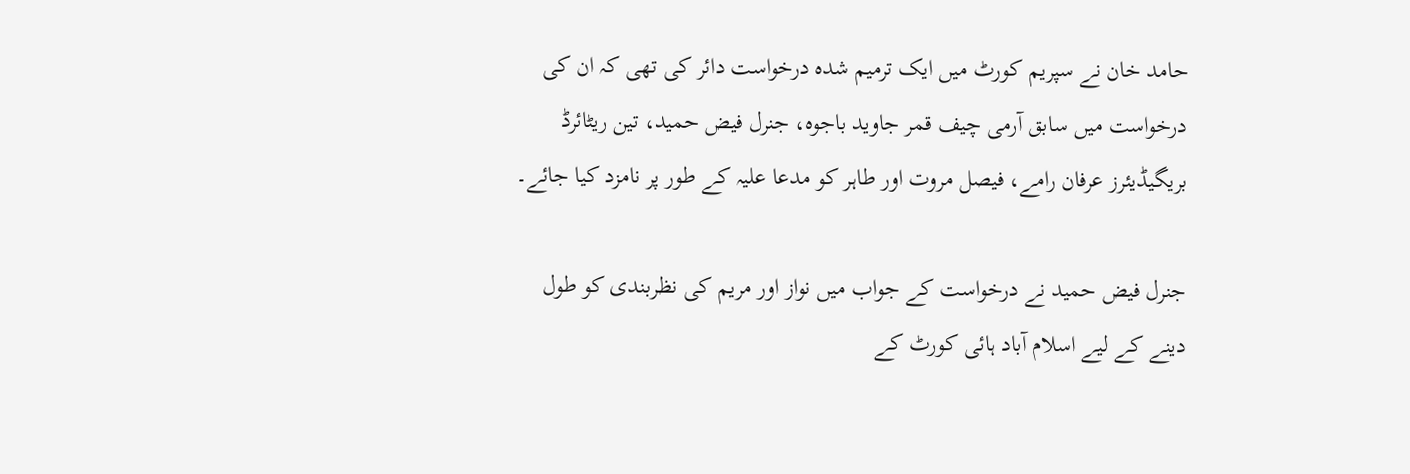حامد خان نے سپریم کورٹ میں ایک ترمیم شدہ درخواست دائر کی تھی کہ ان کی درخواست میں سابق آرمی چیف قمر جاوید باجوہ، جنرل فیض حمید، تین ریٹائرڈ بریگیڈیئرز عرفان رامے، فیصل مروت اور طاہر کو مدعا علیہ کے طور پر نامزد کیا جائے۔

جنرل فیض حمید نے درخواست کے جواب میں نواز اور مریم کی نظربندی کو طول دینے کے لیے اسلام آباد ہائی کورٹ کے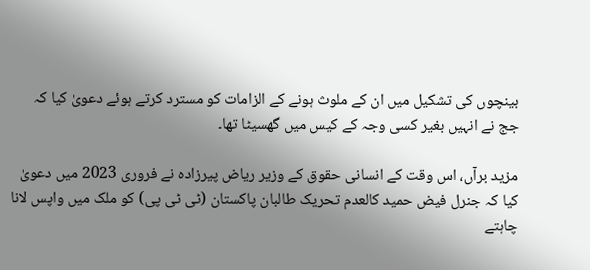بینچوں کی تشکیل میں ان کے ملوث ہونے کے الزامات کو مسترد کرتے ہوئے دعویٰ کیا کہ جج نے انہیں بغیر کسی وجہ کے کیس میں گھسیٹا تھا۔

مزید برآں، اس وقت کے انسانی حقوق کے وزیر ریاض پیرزادہ نے فروری 2023 میں دعویٰ کیا کہ جنرل فیض حمید کالعدم تحریک طالبان پاکستان (ٹی ٹی پی) کو ملک میں واپس لانا چاہتے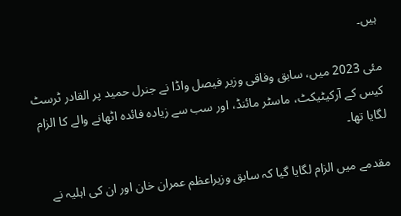ہیں۔

مئی 2023 میں، سابق وفاقی وزیر فیصل واڈا نے جنرل حمید پر القادر ٹرسٹ کیس کے آرکیٹیکٹ، ماسٹر مائنڈ، اور سب سے زیادہ فائدہ اٹھانے والے کا الزام لگایا تھا۔

مقدمے میں الزام لگایا گیا کہ سابق وزیراعظم عمران خان اور ان کی اہلیہ نے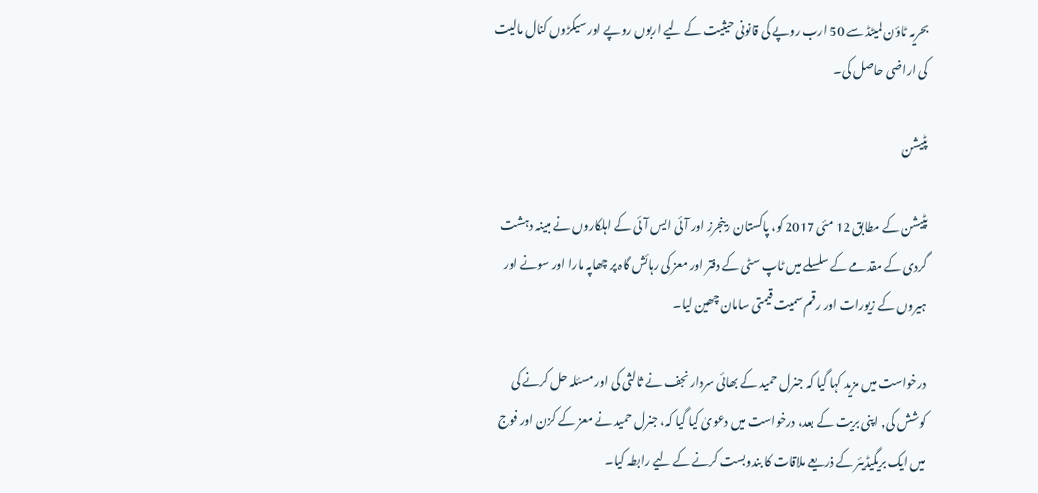بحریہ ٹاؤن لمیٹڈ سے 50 ارب روپے کی قانونی حیثیت کے لیے اربوں روپے اور سیکڑوں کنال مالیت کی اراضی حاصل کی۔

پٹیشن

پٹیشن کے مطابق 12 مئی 2017 کو، پاکستان رینجرز اور آئی ایس آئی کے اہلکاروں نے مبینہ دہشت گردی کے مقدمے کے سلسلے میں ٹاپ سٹی کے دفتر اور معز کی رہائش گاہ پر چھاپہ مارا اور سونے اور ہیروں کے زیورات اور رقم سمیت قیمتی سامان چھین لیا۔

درخواست میں مزید کہا گیا کہ جنرل حمید کے بھائی سردار نجف نے ثالثی کی اور مسئلہ حل کرنے کی کوشش کی, اپنی بریت کے بعد، درخواست میں دعویٰ کیا گیا کہ، جنرل حمید نے معز کے کزن اور فوج میں ایک بریگیڈیئر کے ذریعے ملاقات کا بندوبست کرنے کے لیے رابطہ کیا۔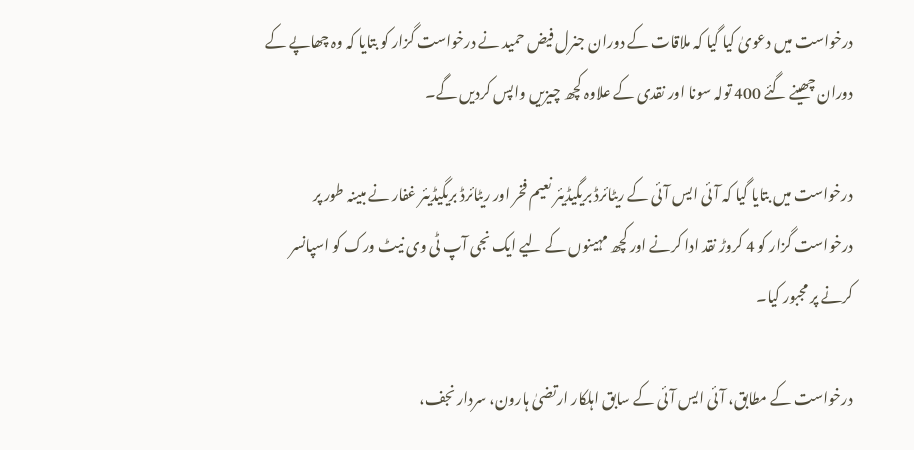درخواست میں دعویٰ کیا گیا کہ ملاقات کے دوران جنرل فیض حمید نے درخواست گزار کو بتایا کہ وہ چھاپے کے دوران چھینے گئے 400 تولہ سونا اور نقدی کے علاوہ کچھ چیزیں واپس کردیں گے۔

درخواست میں بتایا گیا کہ آئی ایس آئی کے ریٹائرڈ بریگیڈیئر نعیم فخر اور ریٹائرڈ بریگیڈیئر غفار نے مبینہ طور پر درخواست گزار کو 4 کروڑ نقد ادا کرنے اور کچھ مہینوں کے لیے ایک نجی آپ ٹی وی نیٹ ورک کو اسپانسر کرنے پر مجبور کیا۔

درخواست کے مطابق، آئی ایس آئی کے سابق اہلکار ارتضیٰ ہارون، سردار نجف،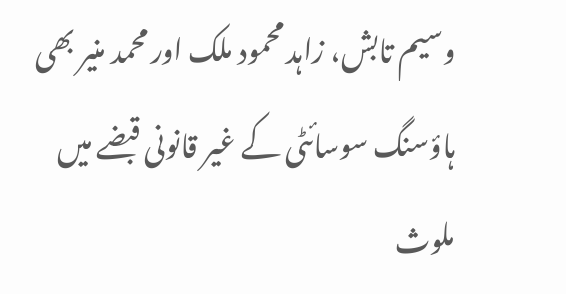وسیم تابش، زاہد محمود ملک اور محمد منیر بھی ہاؤسنگ سوسائٹی کے غیر قانونی قبضے میں ملوث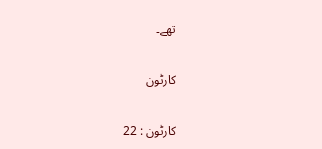تھے۔

کارٹون

کارٹون : 22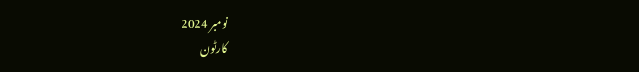نومبر 2024
کارٹون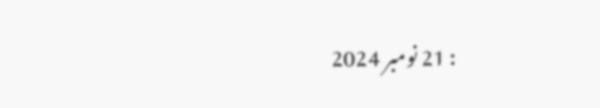: 21 نومبر 2024